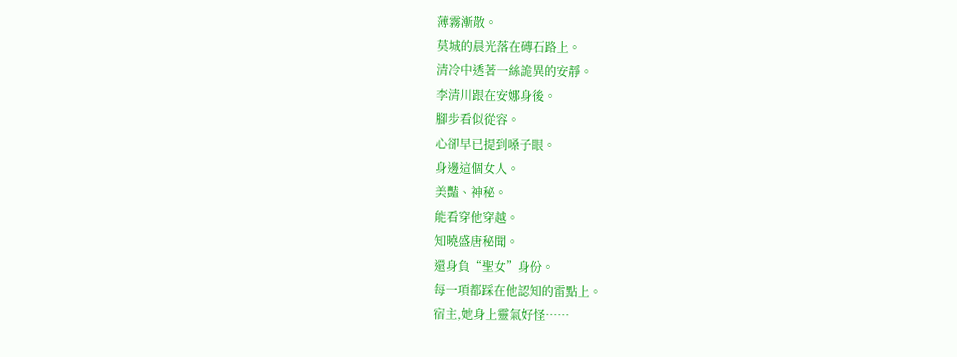薄霧漸散。
莫城的晨光落在磚石路上。
清冷中透著一絲詭異的安靜。
李清川跟在安娜身後。
腳步看似從容。
心卻早已提到嗓子眼。
身邊這個女人。
美豔、神秘。
能看穿他穿越。
知曉盛唐秘聞。
還身負“聖女”身份。
每一項都踩在他認知的雷點上。
宿主,她身上靈氣好怪……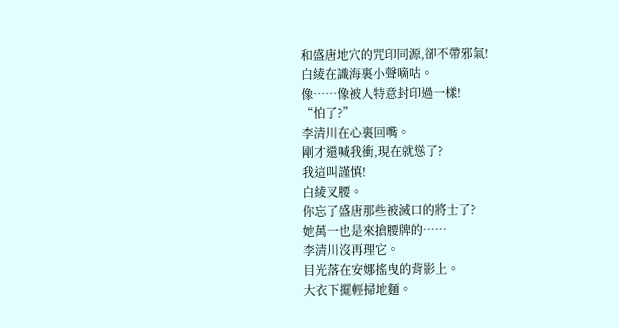和盛唐地穴的咒印同源,卻不帶邪氣!
白綾在識海裏小聲嘀咕。
像……像被人特意封印過一樣!
“怕了?”
李清川在心裏回嘴。
剛才還喊我衝,現在就慫了?
我這叫謹慎!
白綾叉腰。
你忘了盛唐那些被滅口的將士了?
她萬一也是來搶腰牌的……
李清川沒再理它。
目光落在安娜搖曳的背影上。
大衣下擺輕掃地麵。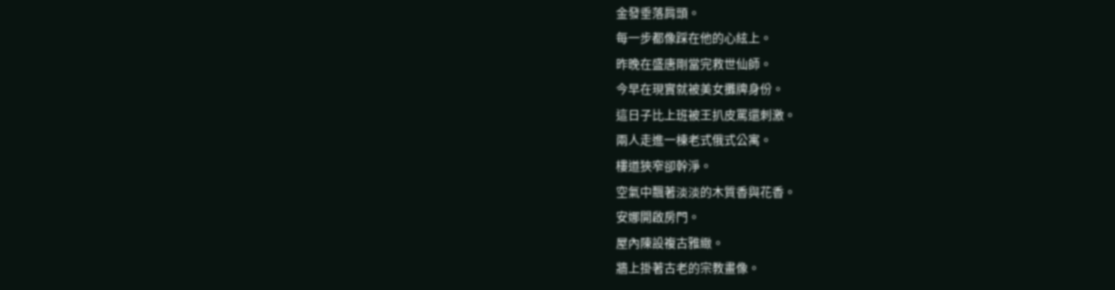金發垂落肩頭。
每一步都像踩在他的心絃上。
昨晚在盛唐剛當完救世仙師。
今早在現實就被美女攤牌身份。
這日子比上班被王扒皮罵還刺激。
兩人走進一棟老式俄式公寓。
樓道狹窄卻幹淨。
空氣中飄著淡淡的木質香與花香。
安娜開啟房門。
屋內陳設複古雅緻。
牆上掛著古老的宗教畫像。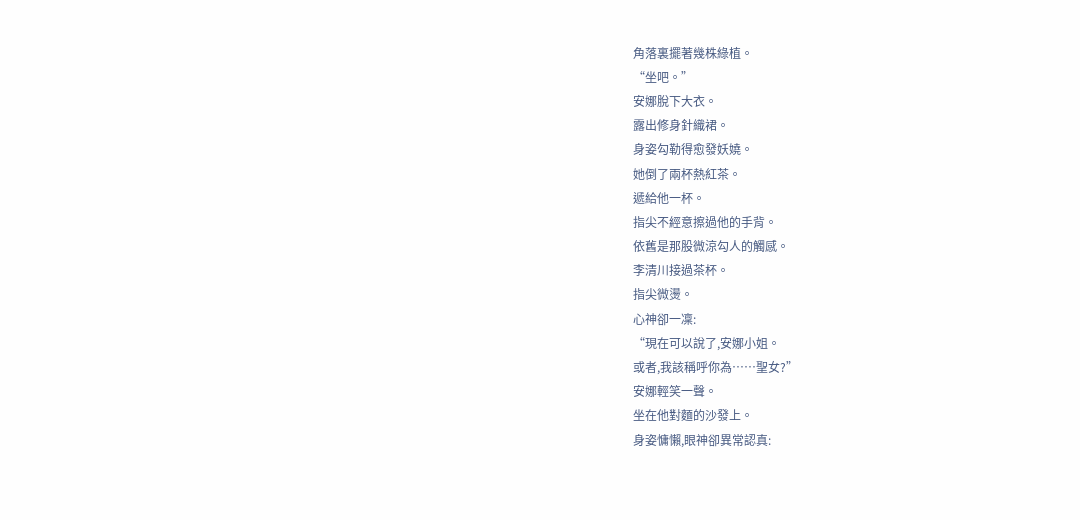角落裏擺著幾株綠植。
“坐吧。”
安娜脫下大衣。
露出修身針織裙。
身姿勾勒得愈發妖嬈。
她倒了兩杯熱紅茶。
遞給他一杯。
指尖不經意擦過他的手背。
依舊是那股微涼勾人的觸感。
李清川接過茶杯。
指尖微燙。
心神卻一凜:
“現在可以說了,安娜小姐。
或者,我該稱呼你為……聖女?”
安娜輕笑一聲。
坐在他對麵的沙發上。
身姿慵懶,眼神卻異常認真: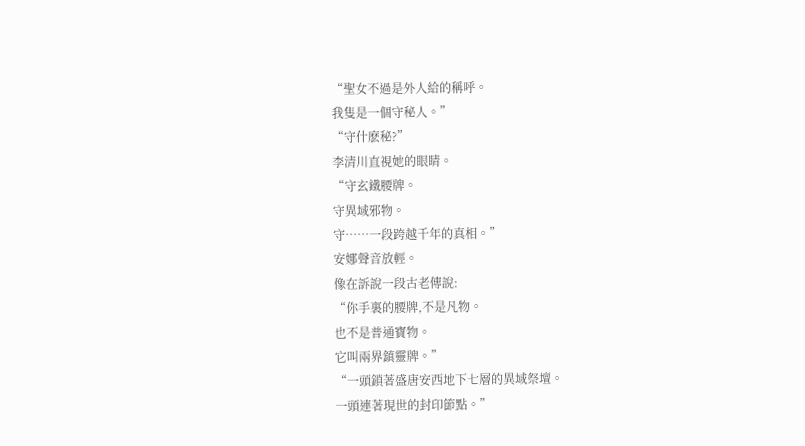“聖女不過是外人給的稱呼。
我隻是一個守秘人。”
“守什麽秘?”
李清川直視她的眼睛。
“守玄鐵腰牌。
守異域邪物。
守……一段跨越千年的真相。”
安娜聲音放輕。
像在訴說一段古老傳說:
“你手裏的腰牌,不是凡物。
也不是普通寶物。
它叫兩界鎮靈牌。”
“一頭鎖著盛唐安西地下七層的異域祭壇。
一頭連著現世的封印節點。”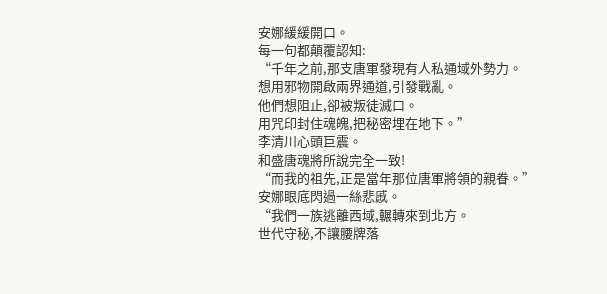安娜緩緩開口。
每一句都顛覆認知:
“千年之前,那支唐軍發現有人私通域外勢力。
想用邪物開啟兩界通道,引發戰亂。
他們想阻止,卻被叛徒滅口。
用咒印封住魂魄,把秘密埋在地下。”
李清川心頭巨震。
和盛唐魂將所說完全一致!
“而我的祖先,正是當年那位唐軍將領的親眷。”
安娜眼底閃過一絲悲慼。
“我們一族逃離西域,輾轉來到北方。
世代守秘,不讓腰牌落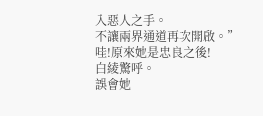入惡人之手。
不讓兩界通道再次開啟。”
哇!原來她是忠良之後!
白綾驚呼。
誤會她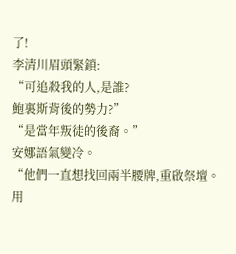了!
李清川眉頭緊鎖:
“可追殺我的人,是誰?
鮑裏斯背後的勢力?”
“是當年叛徒的後裔。”
安娜語氣變冷。
“他們一直想找回兩半腰牌,重啟祭壇。
用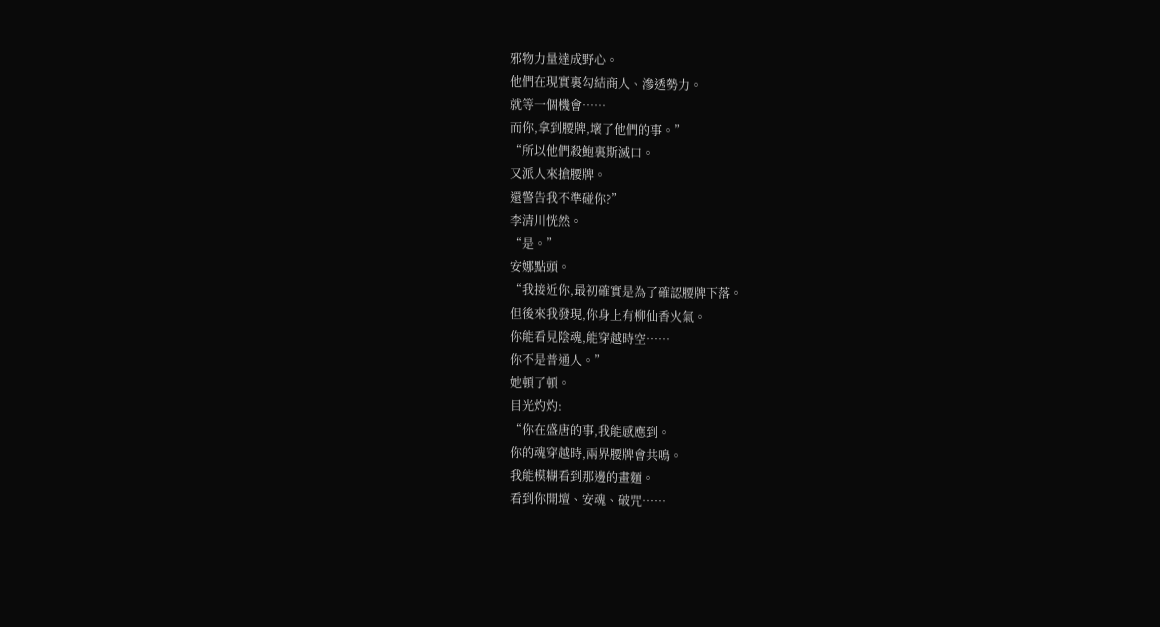邪物力量達成野心。
他們在現實裏勾結商人、滲透勢力。
就等一個機會……
而你,拿到腰牌,壞了他們的事。”
“所以他們殺鮑裏斯滅口。
又派人來搶腰牌。
還警告我不準碰你?”
李清川恍然。
“是。”
安娜點頭。
“我接近你,最初確實是為了確認腰牌下落。
但後來我發現,你身上有柳仙香火氣。
你能看見陰魂,能穿越時空……
你不是普通人。”
她頓了頓。
目光灼灼:
“你在盛唐的事,我能感應到。
你的魂穿越時,兩界腰牌會共鳴。
我能模糊看到那邊的畫麵。
看到你開壇、安魂、破咒……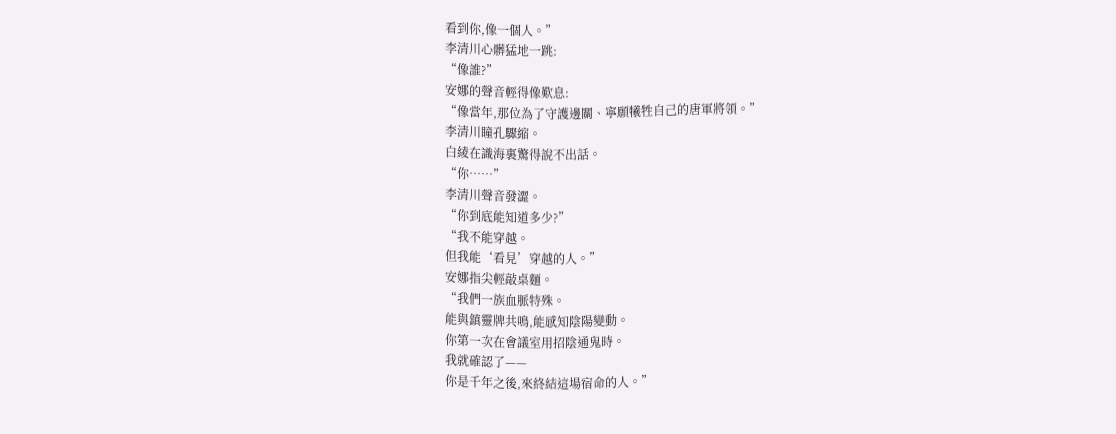看到你,像一個人。”
李清川心髒猛地一跳:
“像誰?”
安娜的聲音輕得像歎息:
“像當年,那位為了守護邊關、寧願犧牲自己的唐軍將領。”
李清川瞳孔驟縮。
白綾在識海裏驚得說不出話。
“你……”
李清川聲音發澀。
“你到底能知道多少?”
“我不能穿越。
但我能‘看見’穿越的人。”
安娜指尖輕敲桌麵。
“我們一族血脈特殊。
能與鎮靈牌共鳴,能感知陰陽變動。
你第一次在會議室用招陰通鬼時。
我就確認了——
你是千年之後,來終結這場宿命的人。”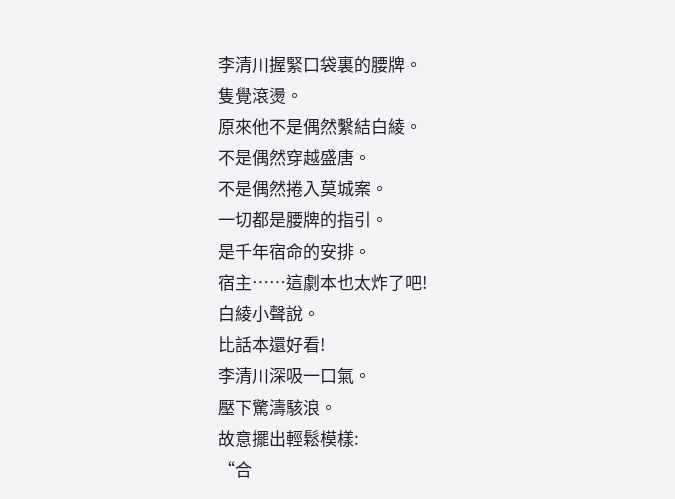李清川握緊口袋裏的腰牌。
隻覺滾燙。
原來他不是偶然繫結白綾。
不是偶然穿越盛唐。
不是偶然捲入莫城案。
一切都是腰牌的指引。
是千年宿命的安排。
宿主……這劇本也太炸了吧!
白綾小聲說。
比話本還好看!
李清川深吸一口氣。
壓下驚濤駭浪。
故意擺出輕鬆模樣:
“合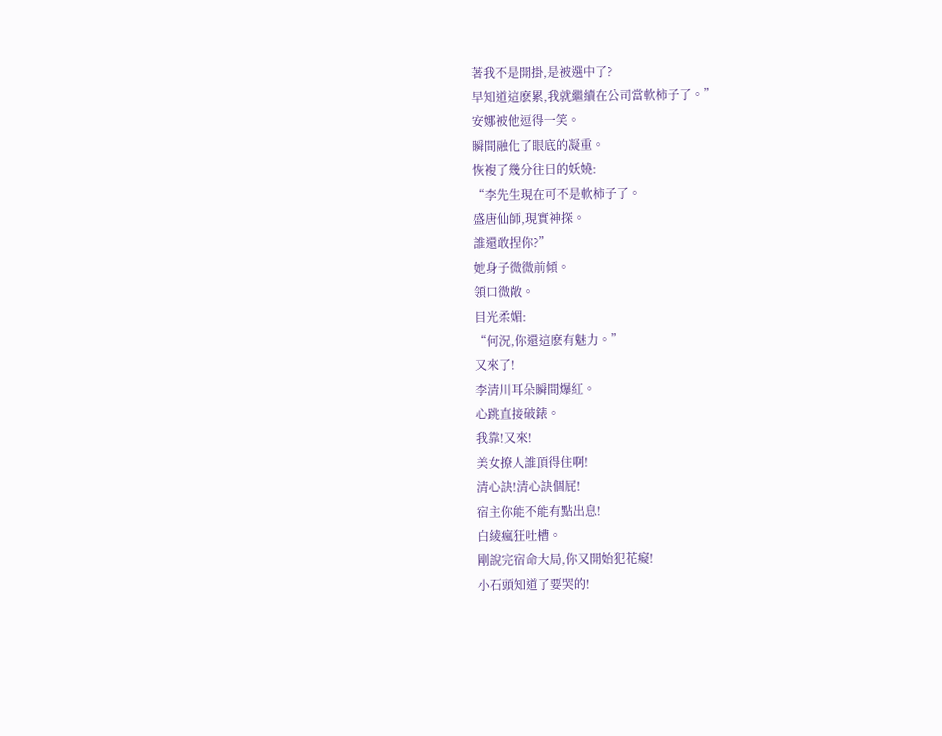著我不是開掛,是被選中了?
早知道這麽累,我就繼續在公司當軟柿子了。”
安娜被他逗得一笑。
瞬間融化了眼底的凝重。
恢複了幾分往日的妖嬈:
“李先生現在可不是軟柿子了。
盛唐仙師,現實神探。
誰還敢捏你?”
她身子微微前傾。
領口微敞。
目光柔媚:
“何況,你還這麽有魅力。”
又來了!
李清川耳朵瞬間爆紅。
心跳直接破錶。
我靠!又來!
美女撩人誰頂得住啊!
清心訣!清心訣個屁!
宿主你能不能有點出息!
白綾瘋狂吐槽。
剛說完宿命大局,你又開始犯花癡!
小石頭知道了要哭的!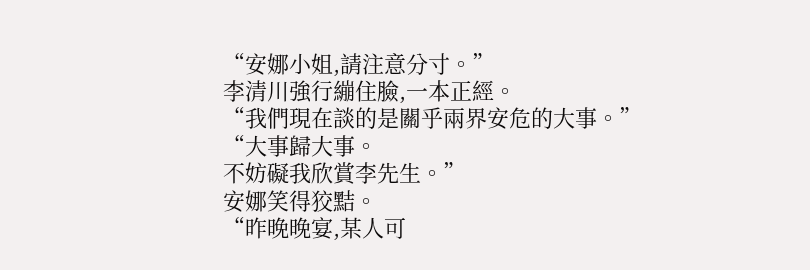“安娜小姐,請注意分寸。”
李清川強行繃住臉,一本正經。
“我們現在談的是關乎兩界安危的大事。”
“大事歸大事。
不妨礙我欣賞李先生。”
安娜笑得狡黠。
“昨晚晚宴,某人可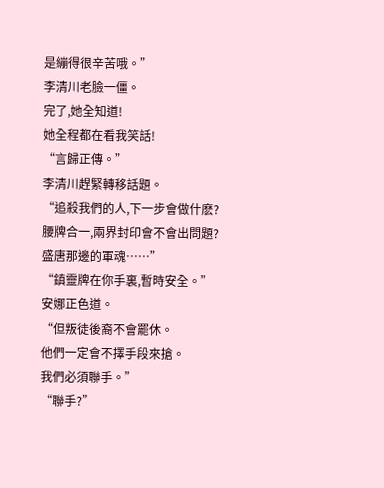是繃得很辛苦哦。”
李清川老臉一僵。
完了,她全知道!
她全程都在看我笑話!
“言歸正傳。”
李清川趕緊轉移話題。
“追殺我們的人,下一步會做什麽?
腰牌合一,兩界封印會不會出問題?
盛唐那邊的軍魂……”
“鎮靈牌在你手裏,暫時安全。”
安娜正色道。
“但叛徒後裔不會罷休。
他們一定會不擇手段來搶。
我們必須聯手。”
“聯手?”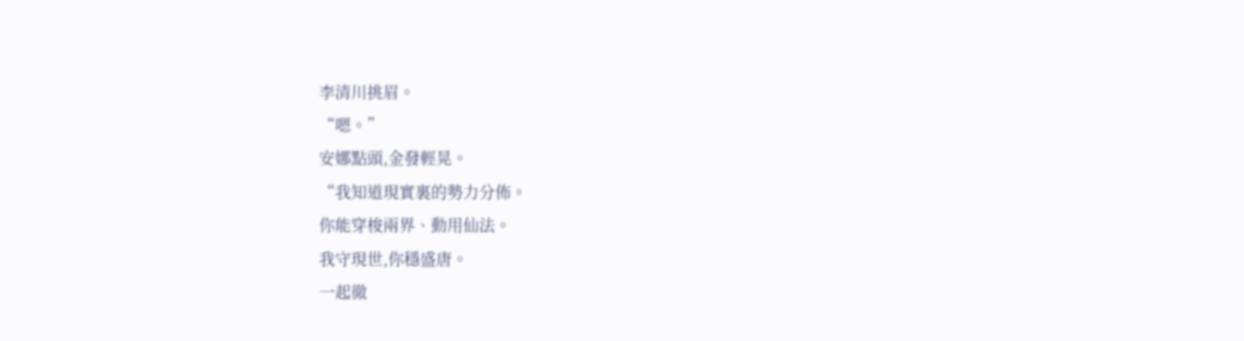李清川挑眉。
“嗯。”
安娜點頭,金發輕晃。
“我知道現實裏的勢力分佈。
你能穿梭兩界、動用仙法。
我守現世,你穩盛唐。
一起徹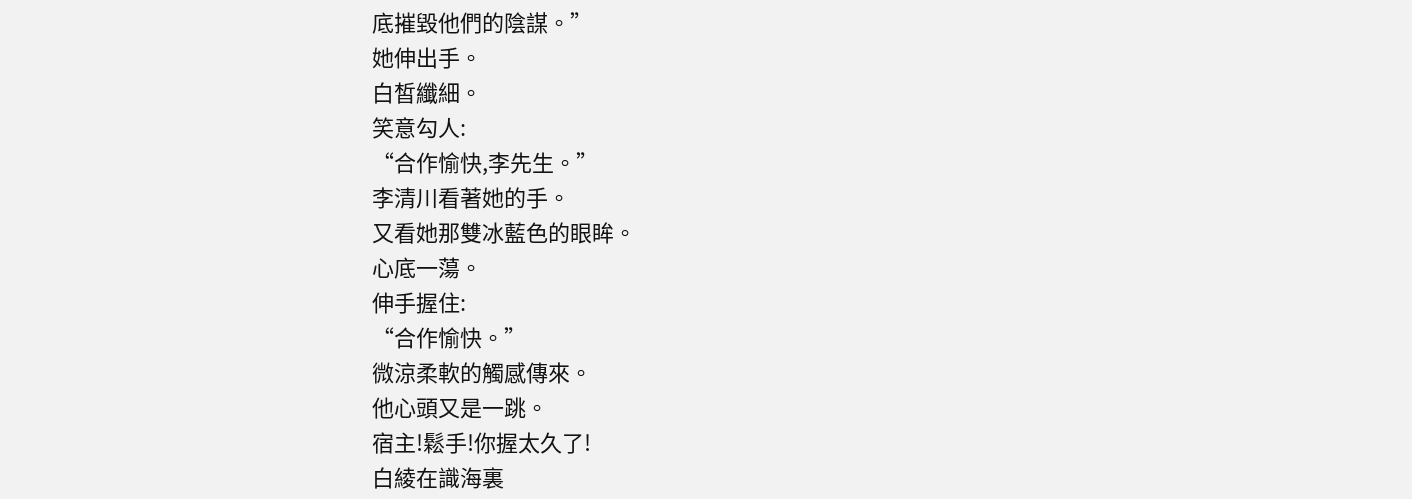底摧毀他們的陰謀。”
她伸出手。
白皙纖細。
笑意勾人:
“合作愉快,李先生。”
李清川看著她的手。
又看她那雙冰藍色的眼眸。
心底一蕩。
伸手握住:
“合作愉快。”
微涼柔軟的觸感傳來。
他心頭又是一跳。
宿主!鬆手!你握太久了!
白綾在識海裏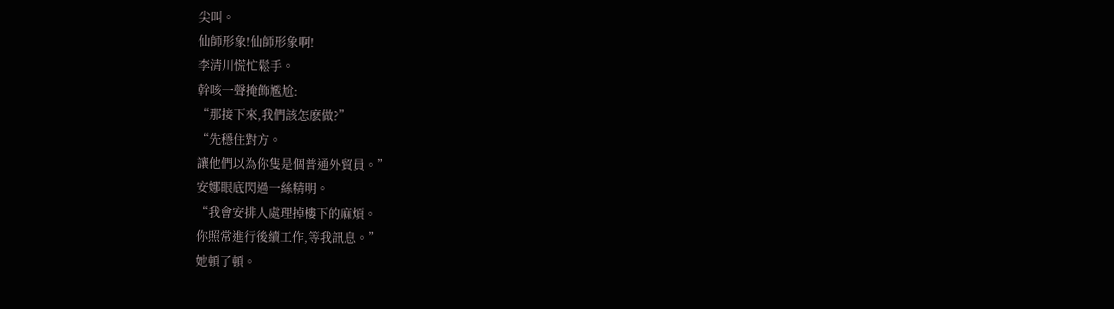尖叫。
仙師形象!仙師形象啊!
李清川慌忙鬆手。
幹咳一聲掩飾尷尬:
“那接下來,我們該怎麽做?”
“先穩住對方。
讓他們以為你隻是個普通外貿員。”
安娜眼底閃過一絲精明。
“我會安排人處理掉樓下的麻煩。
你照常進行後續工作,等我訊息。”
她頓了頓。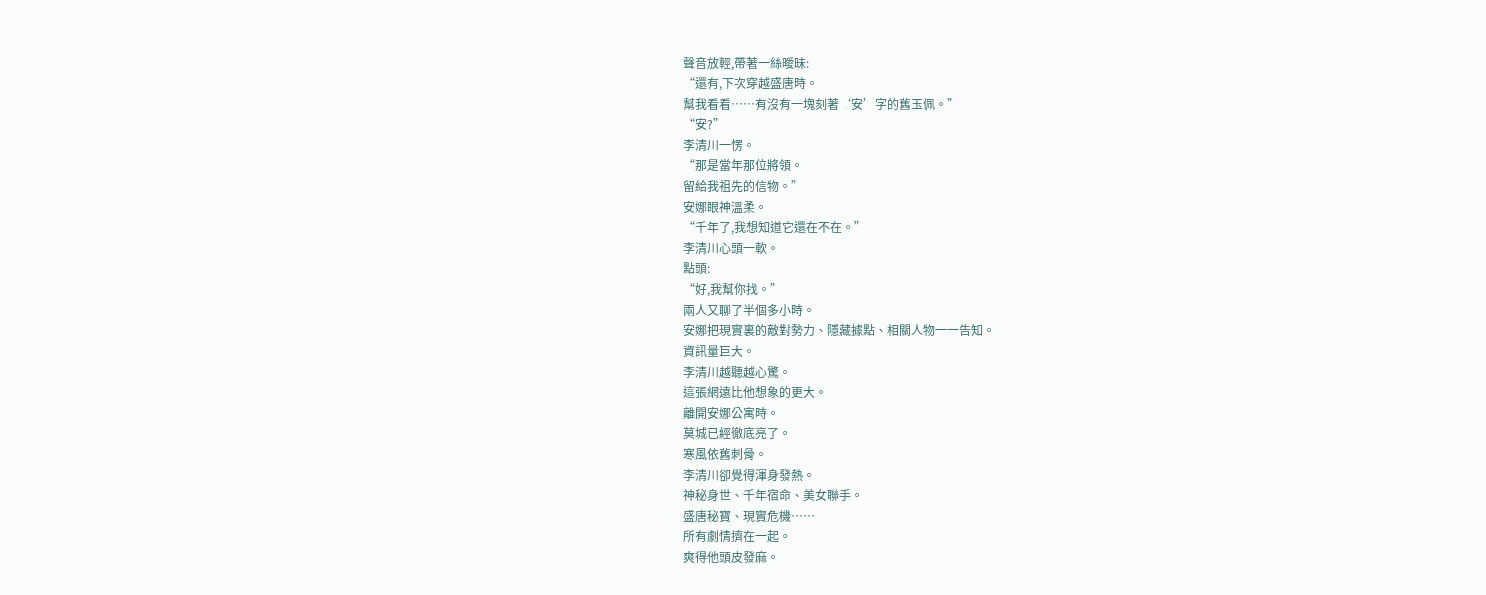聲音放輕,帶著一絲曖昧:
“還有,下次穿越盛唐時。
幫我看看……有沒有一塊刻著‘安’字的舊玉佩。”
“安?”
李清川一愣。
“那是當年那位將領。
留給我祖先的信物。”
安娜眼神溫柔。
“千年了,我想知道它還在不在。”
李清川心頭一軟。
點頭:
“好,我幫你找。”
兩人又聊了半個多小時。
安娜把現實裏的敵對勢力、隱藏據點、相關人物一一告知。
資訊量巨大。
李清川越聽越心驚。
這張網遠比他想象的更大。
離開安娜公寓時。
莫城已經徹底亮了。
寒風依舊刺骨。
李清川卻覺得渾身發熱。
神秘身世、千年宿命、美女聯手。
盛唐秘寶、現實危機……
所有劇情擠在一起。
爽得他頭皮發麻。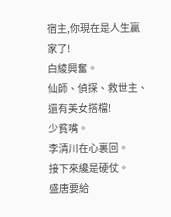宿主,你現在是人生贏家了!
白綾興奮。
仙師、偵探、救世主、還有美女搭檔!
少貧嘴。
李清川在心裏回。
接下來纔是硬仗。
盛唐要給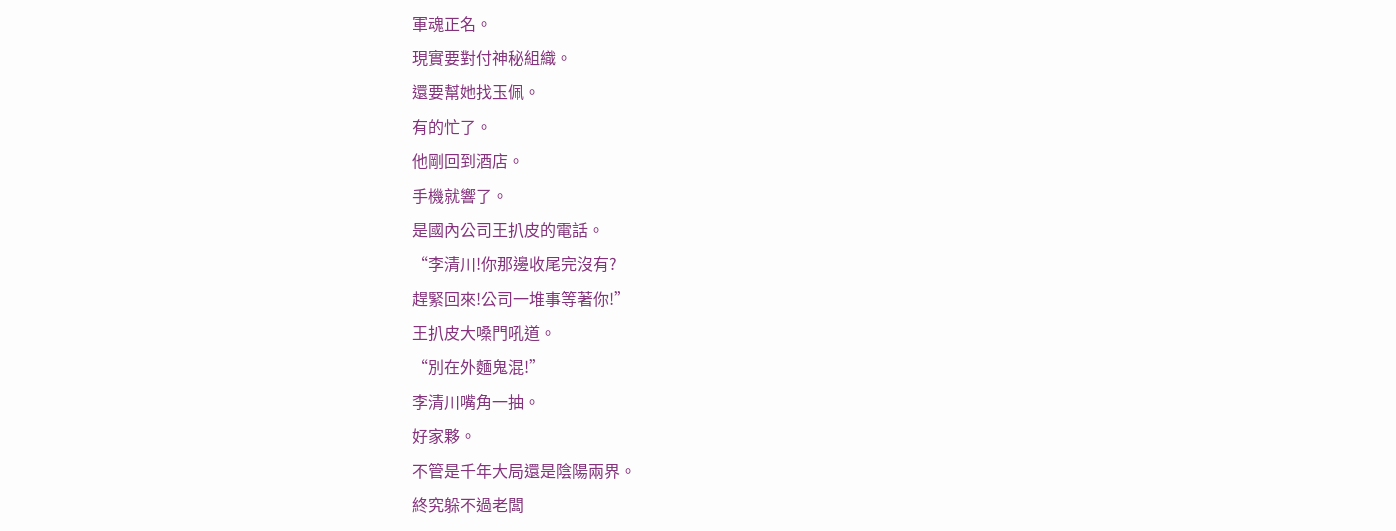軍魂正名。
現實要對付神秘組織。
還要幫她找玉佩。
有的忙了。
他剛回到酒店。
手機就響了。
是國內公司王扒皮的電話。
“李清川!你那邊收尾完沒有?
趕緊回來!公司一堆事等著你!”
王扒皮大嗓門吼道。
“別在外麵鬼混!”
李清川嘴角一抽。
好家夥。
不管是千年大局還是陰陽兩界。
終究躲不過老闆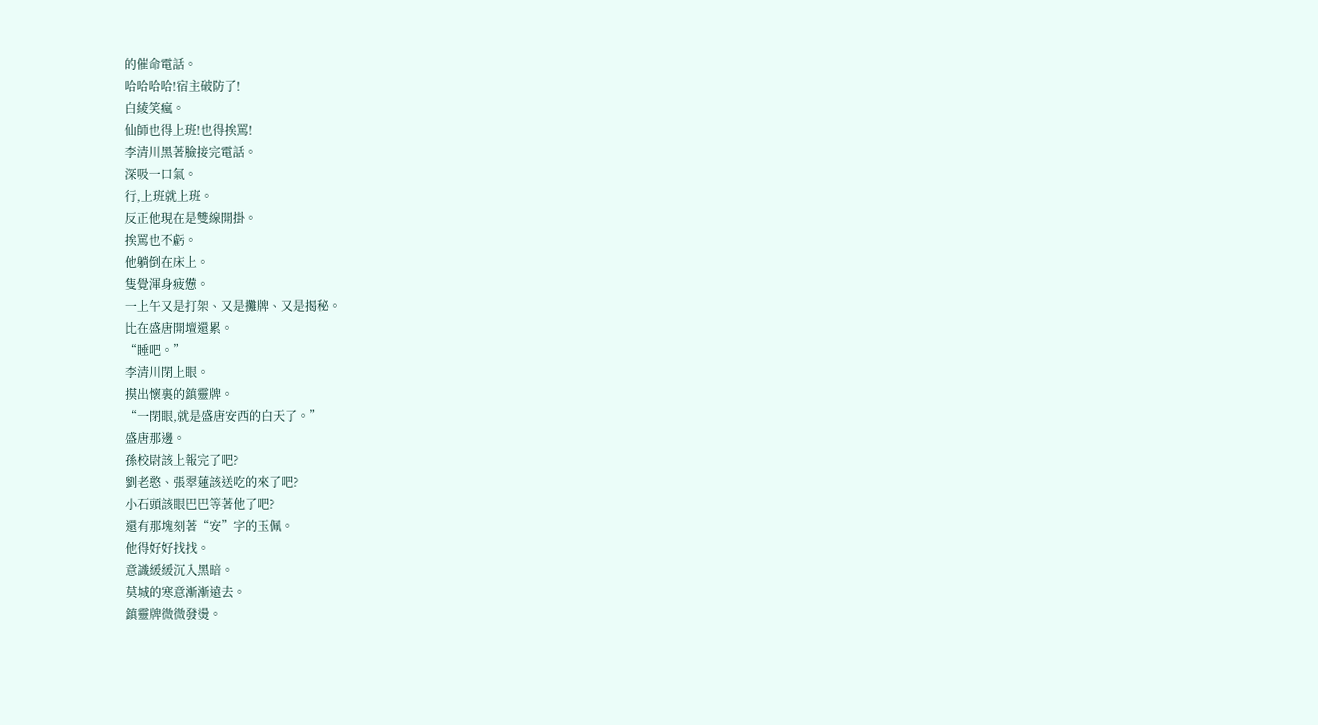的催命電話。
哈哈哈哈!宿主破防了!
白綾笑瘋。
仙師也得上班!也得挨罵!
李清川黑著臉接完電話。
深吸一口氣。
行,上班就上班。
反正他現在是雙線開掛。
挨罵也不虧。
他躺倒在床上。
隻覺渾身疲憊。
一上午又是打架、又是攤牌、又是揭秘。
比在盛唐開壇還累。
“睡吧。”
李清川閉上眼。
摸出懷裏的鎮靈牌。
“一閉眼,就是盛唐安西的白天了。”
盛唐那邊。
孫校尉該上報完了吧?
劉老憨、張翠蓮該送吃的來了吧?
小石頭該眼巴巴等著他了吧?
還有那塊刻著“安”字的玉佩。
他得好好找找。
意識緩緩沉入黑暗。
莫城的寒意漸漸遠去。
鎮靈牌微微發燙。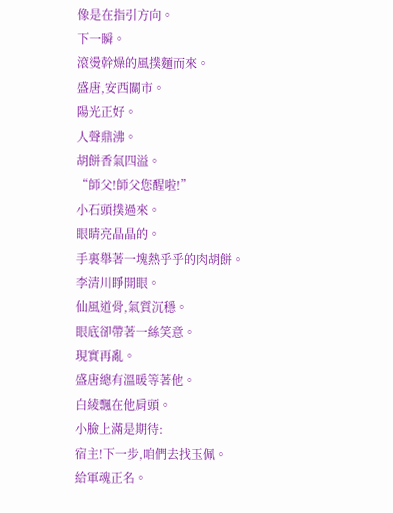像是在指引方向。
下一瞬。
滾燙幹燥的風撲麵而來。
盛唐,安西關市。
陽光正好。
人聲鼎沸。
胡餅香氣四溢。
“師父!師父您醒啦!”
小石頭撲過來。
眼睛亮晶晶的。
手裏舉著一塊熱乎乎的肉胡餅。
李清川睜開眼。
仙風道骨,氣質沉穩。
眼底卻帶著一絲笑意。
現實再亂。
盛唐總有溫暖等著他。
白綾飄在他肩頭。
小臉上滿是期待:
宿主!下一步,咱們去找玉佩。
給軍魂正名。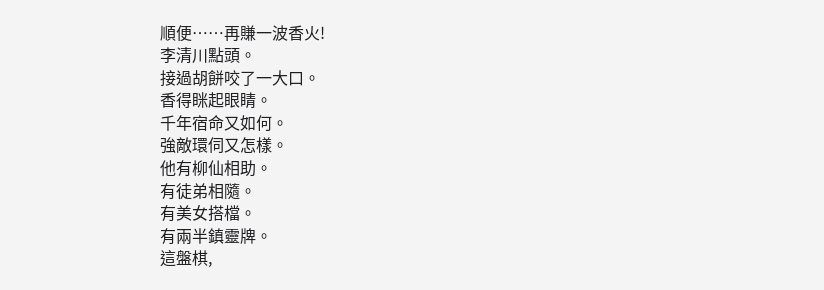順便……再賺一波香火!
李清川點頭。
接過胡餅咬了一大口。
香得眯起眼睛。
千年宿命又如何。
強敵環伺又怎樣。
他有柳仙相助。
有徒弟相隨。
有美女搭檔。
有兩半鎮靈牌。
這盤棋,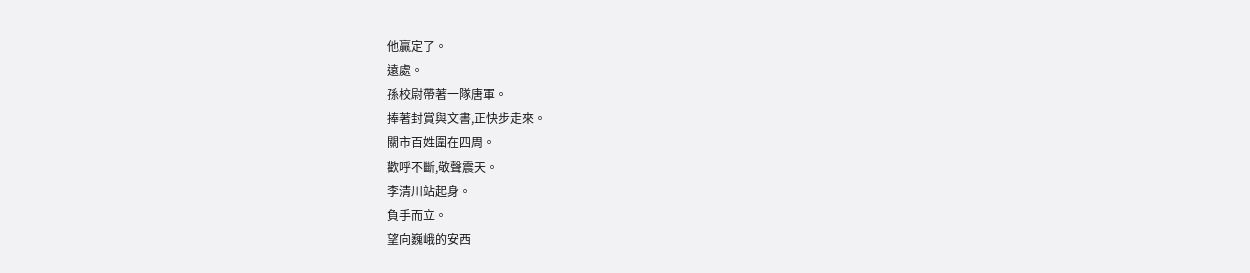他贏定了。
遠處。
孫校尉帶著一隊唐軍。
捧著封賞與文書,正快步走來。
關市百姓圍在四周。
歡呼不斷,敬聲震天。
李清川站起身。
負手而立。
望向巍峨的安西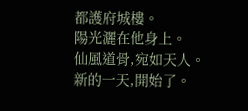都護府城樓。
陽光灑在他身上。
仙風道骨,宛如天人。
新的一天,開始了。